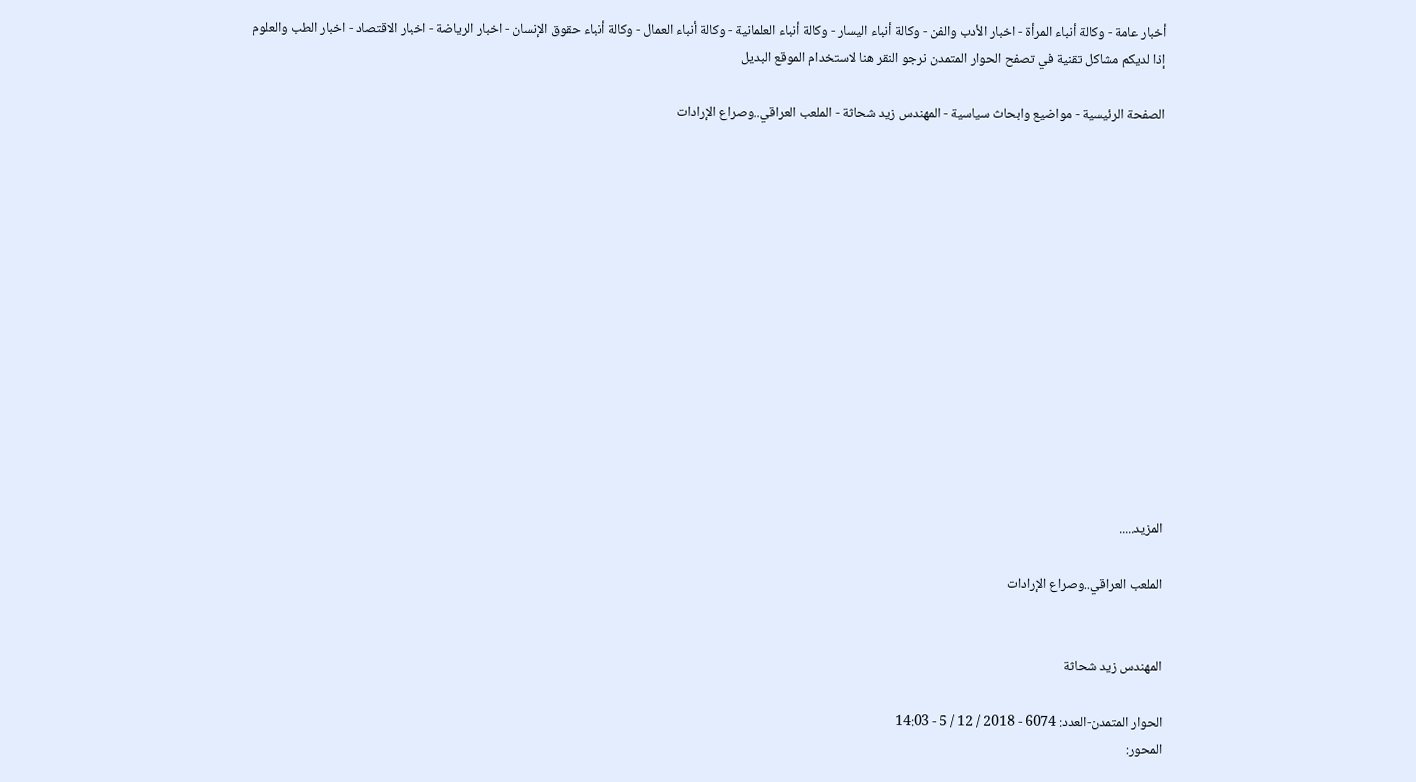أخبار عامة - وكالة أنباء المرأة - اخبار الأدب والفن - وكالة أنباء اليسار - وكالة أنباء العلمانية - وكالة أنباء العمال - وكالة أنباء حقوق الإنسان - اخبار الرياضة - اخبار الاقتصاد - اخبار الطب والعلوم
إذا لديكم مشاكل تقنية في تصفح الحوار المتمدن نرجو النقر هنا لاستخدام الموقع البديل

الصفحة الرئيسية - مواضيع وابحاث سياسية - المهندس زيد شحاثة - الملعب العراقي..وصراع الإرادات














المزيد.....

الملعب العراقي..وصراع الإرادات


المهندس زيد شحاثة

الحوار المتمدن-العدد: 6074 - 2018 / 12 / 5 - 14:03
المحور: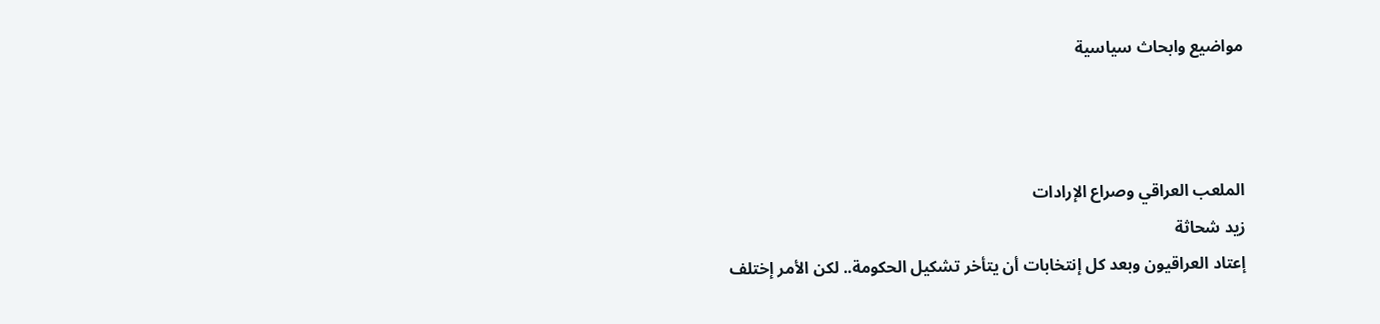مواضيع وابحاث سياسية



الملعب العراقي وصراع الإرادات
زيد شحاثة
إعتاد العراقيون وبعد كل إنتخابات أن يتأخر تشكيل الحكومة.. لكن الأمر إختلف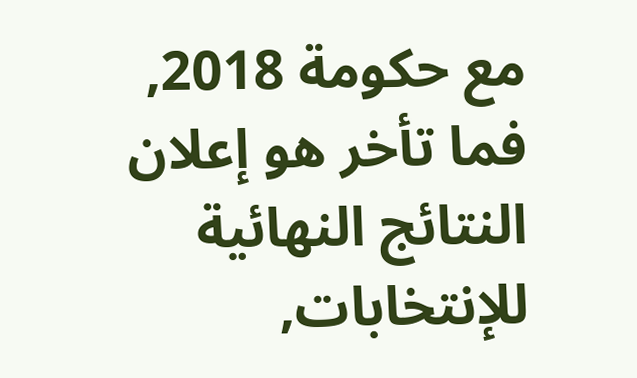مع حكومة 2018, فما تأخر هو إعلان النتائج النهائية للإنتخابات,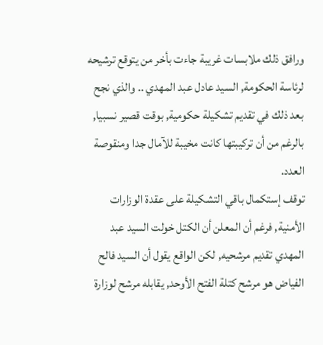ورافق ذلك ملابسات غريبة جاءت بأخر من يتوقع ترشيحه لرئاسة الحكومة, السيد عادل عبد المهدي .. والذي نجح بعد ذلك في تقديم تشكيلة حكومية, بوقت قصير نسبيا, بالرغم من أن تركيبتها كانت مخيبة للآمال جدا ومنقوصة العدد.
توقف إستكمال باقي التشكيلة على عقدة الوزارات الأمنية, فرغم أن المعلن أن الكتل خولت السيد عبد المهدي تقديم مرشحيه, لكن الواقع يقول أن السيد فالح الفياض هو مرشح كتلة الفتح الأوحد, يقابله مرشح لوزارة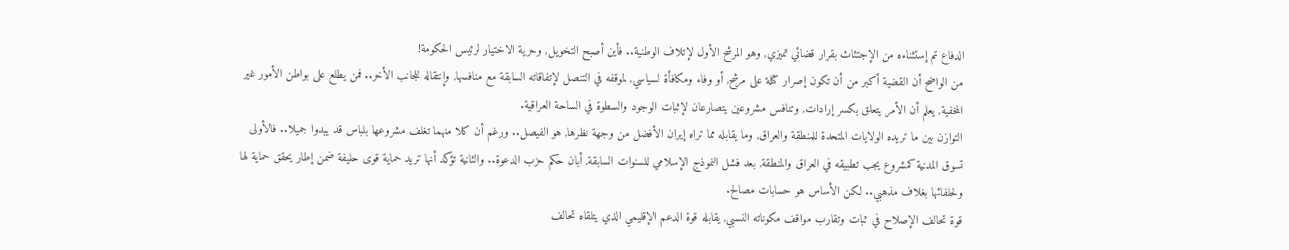الدفاع تم إستثناءه من الإجتثاث بقرار قضائي تميزي, وهو المرشح الأول لإتلاف الوطنية.. فأين أصبح التخويل, وحرية الاختيار لرئيس الحكومة!
من الواضح أن القضية أكبر من أن تكون إصرار كتلة على مرشح, أو وفاء ومكافأة لسياسي, لموقفه في التنصل لإتفاقاته السابقة مع منافسها, وإنتقاله للجانب الأخر.. فمن يطلع على بواطن الأمور غير المخفية, يعلم أن الأمر يتعلق بكسر إرادات, وتنافس مشروعين يتصارعان لإثبات الوجود والسطوة في الساحة العراقية.
التوازن بين ما تريده الولايات المتحدة للمنطقة والعراق, وما يقابله مما تراه إيران الأفضل من وجهة نظرها, هو الفيصل.. ورغم أن كلا منهما تغلف مشروعها بلباس قد يبدوا جميلا.. فالأولى تسوق المدنية كمشروع يجب تطبيقه في العراق والمنطقة, بعد فشل النموذج الإسلامي للسنوات السابقة, أبان حكم حزب الدعوة.. والثانية تؤكد أنها تريد حماية قوى حليفة ضمن إطار يحقق حماية لها ولحلفائها بغلاف مذهبي.. لكن الأساس هو حسابات مصالح.
قوة تحالف الإصلاح في ثبات وتقارب مواقف مكوناته النسبي, يقابله قوة الدعم الإقليمي الذي يتلقاه تحالف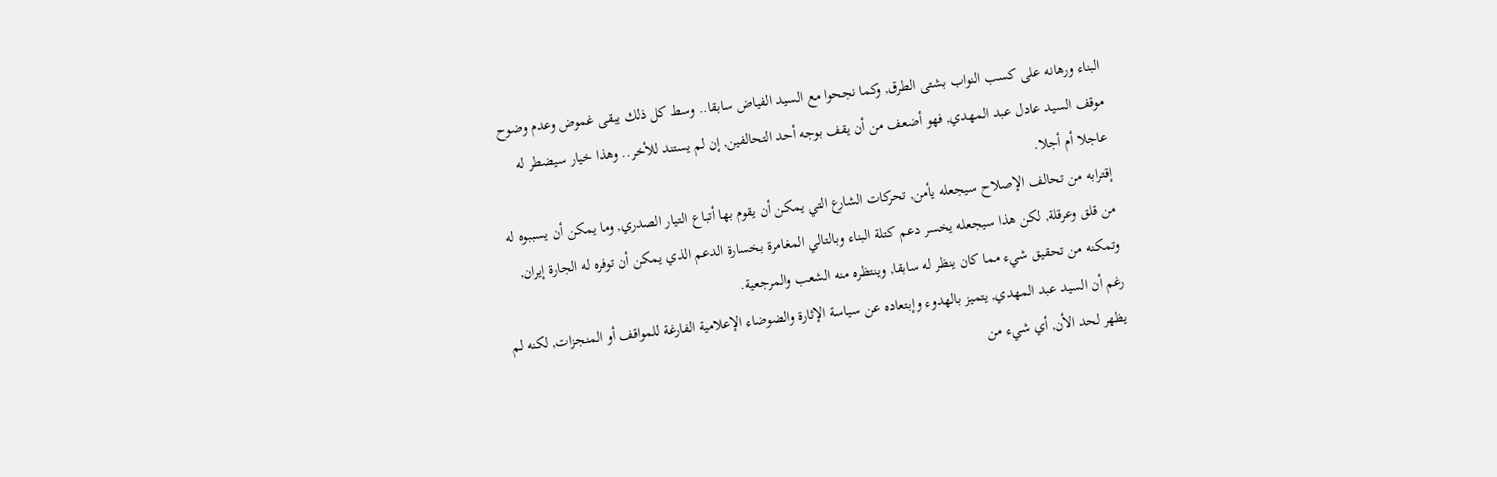البناء ورهانه على كسب النواب بشتى الطرق, وكما نجحوا مع السيد الفياض سابقا.. وسط كل ذلك يبقى غموض وعدم وضوح موقف السيد عادل عبد المهدي, فهو أضعف من أن يقف بوجه أحد التحالفين, إن لم يستند للأخر.. وهذا خيار سيضطر له عاجلا أم أجلا.
إقترابه من تحالف الإصلاح سيجعله يأمن, تحركات الشارع التي يمكن أن يقوم بها أتباع التيار الصدري, وما يمكن أن يسببوه له من قلق وعرقلة, لكن هذا سيجعله يخسر دعم كتلة البناء وبالتالي المغامرة بخسارة الدعم الذي يمكن أن توفره له الجارة إيران, وتمكنه من تحقيق شيء مما كان ينظر له سابقا, وينتظره منه الشعب والمرجعية.
رغم أن السيد عبد المهدي, يتميز بالهدوء وإبتعاده عن سياسة الإثارة والضوضاء الإعلامية الفارغة للمواقف أو المنجزات, لكنه لم يظهر لحد الأن, أي شيء من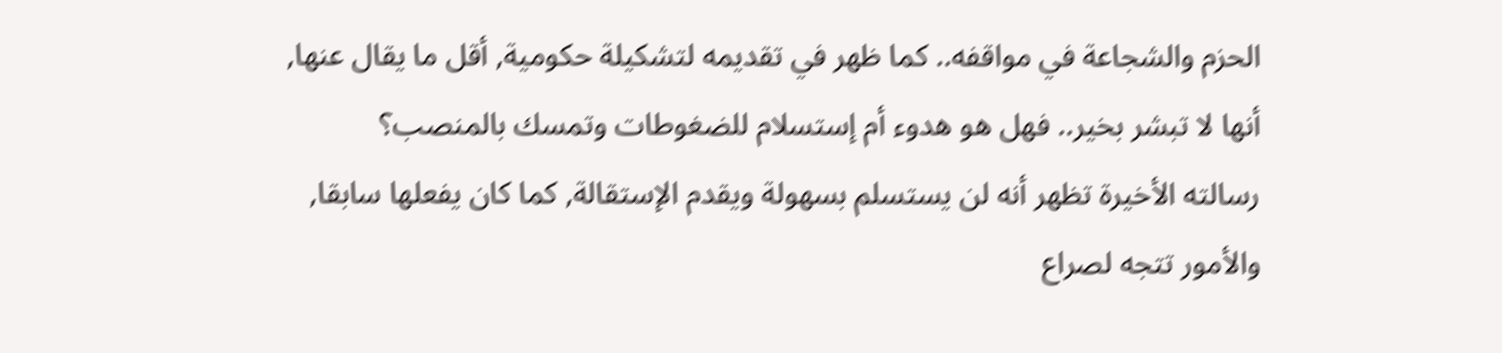الحزم والشجاعة في مواقفه.. كما ظهر في تقديمه لتشكيلة حكومية, أقل ما يقال عنها, أنها لا تبشر بخير.. فهل هو هدوء أم إستسلام للضغوطات وتمسك بالمنصب؟
رسالته الأخيرة تظهر أنه لن يستسلم بسهولة ويقدم الإستقالة, كما كان يفعلها سابقا, والأمور تتجه لصراع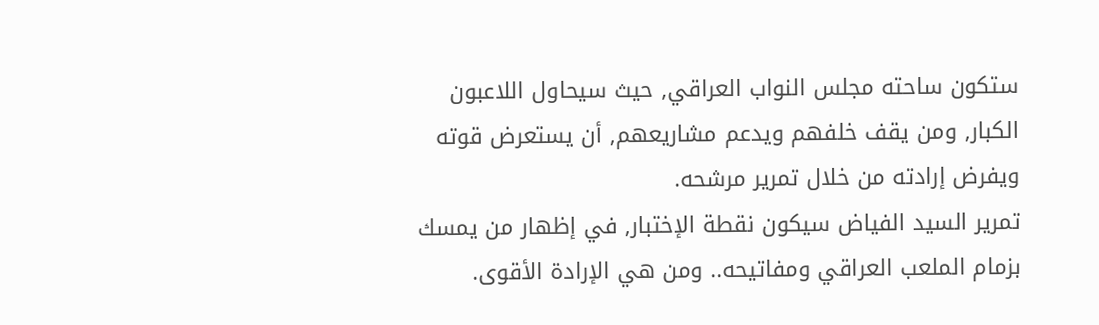ستكون ساحته مجلس النواب العراقي, حيث سيحاول اللاعبون الكبار, ومن يقف خلفهم ويدعم مشاريعهم, أن يستعرض قوته ويفرض إرادته من خلال تمرير مرشحه.
تمرير السيد الفياض سيكون نقطة الإختبار, في إظهار من يمسك بزمام الملعب العراقي ومفاتيحه.. ومن هي الإرادة الأقوى.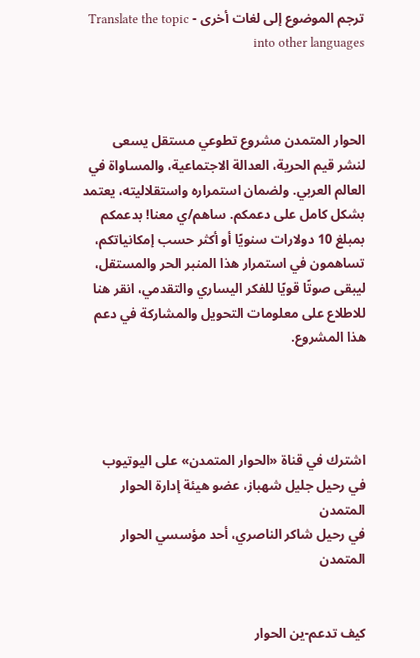ترجم الموضوع إلى لغات أخرى - Translate the topic into other languages



الحوار المتمدن مشروع تطوعي مستقل يسعى لنشر قيم الحرية، العدالة الاجتماعية، والمساواة في العالم العربي. ولضمان استمراره واستقلاليته، يعتمد بشكل كامل على دعمكم. ساهم/ي معنا! بدعمكم بمبلغ 10 دولارات سنويًا أو أكثر حسب إمكانياتكم، تساهمون في استمرار هذا المنبر الحر والمستقل، ليبقى صوتًا قويًا للفكر اليساري والتقدمي، انقر هنا للاطلاع على معلومات التحويل والمشاركة في دعم هذا المشروع.




اشترك في قناة «الحوار المتمدن» على اليوتيوب
في رحيل جليل شهباز، عضو هيئة إدارة الحوار المتمدن
في رحيل شاكر الناصري، أحد مؤسسي الحوار المتمدن


كيف تدعم-ين الحوار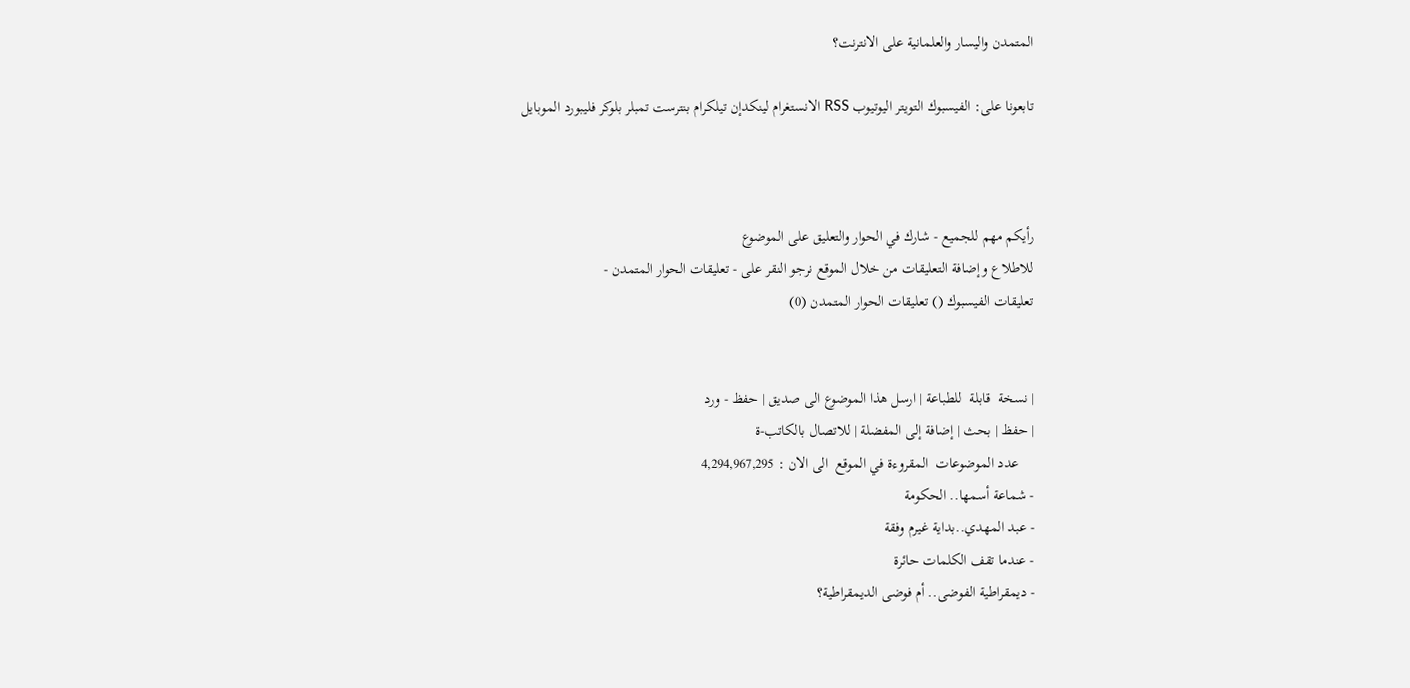المتمدن واليسار والعلمانية على الانترنت؟

تابعونا على: الفيسبوك التويتر اليوتيوب RSS الانستغرام لينكدإن تيلكرام بنترست تمبلر بلوكر فليبورد الموبايل



رأيكم مهم للجميع - شارك في الحوار والتعليق على الموضوع
للاطلاع وإضافة التعليقات من خلال الموقع نرجو النقر على - تعليقات الحوار المتمدن -
تعليقات الفيسبوك () تعليقات الحوار المتمدن (0)


| نسخة  قابلة  للطباعة | ارسل هذا الموضوع الى صديق | حفظ - ورد
| حفظ | بحث | إضافة إلى المفضلة | للاتصال بالكاتب-ة
    عدد الموضوعات  المقروءة في الموقع  الى الان : 4,294,967,295
- شماعة أسمها.. الحكومة
- عبد المهدي..بداية غيرم وفقة
- عندما تقف الكلمات حائرة
- ديمقراطية الفوضى.. أم فوضى الديمقراطية؟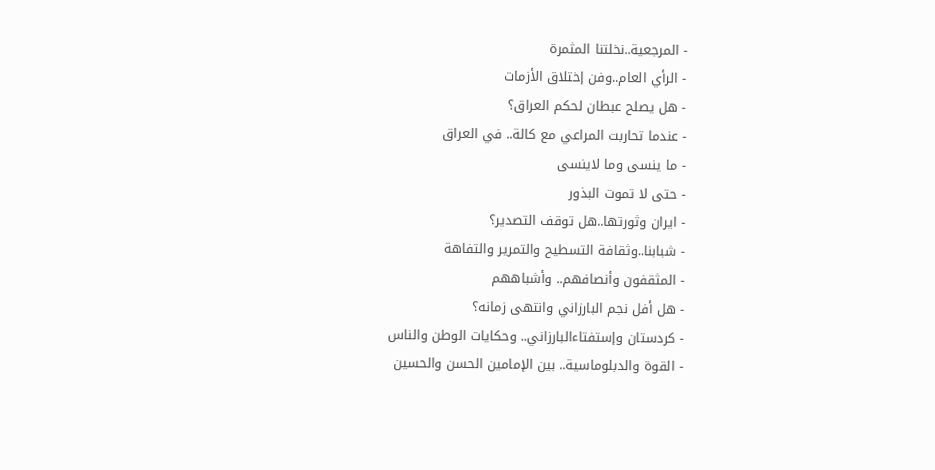- المرجعية..نخلتنا المثمرة
- الرأي العام..وفن إختلاق الأزمات
- هل يصلح عبطان لحكم العراق؟
- عندما تحاربت المراعي مع كالة.. في العراق
- ما ينسى وما لاينسى
- حتى لا تموت البذور
- ايران وثورتها..هل توقف التصدير؟
- شبابنا..وثقافة التسطيح والتمرير والتفاهة
- المثقفون وأنصافهم.. وأشباههم
- هل أفل نجم البارزاني وانتهى زمانه؟
- كردستان وإستفتاءالبارزاني.. وحكايات الوطن والناس
- القوة والدبلوماسية.. بين الإمامين الحسن والحسين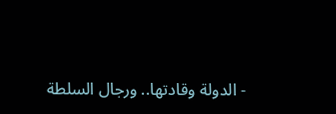- الدولة وقادتها.. ورجال السلطة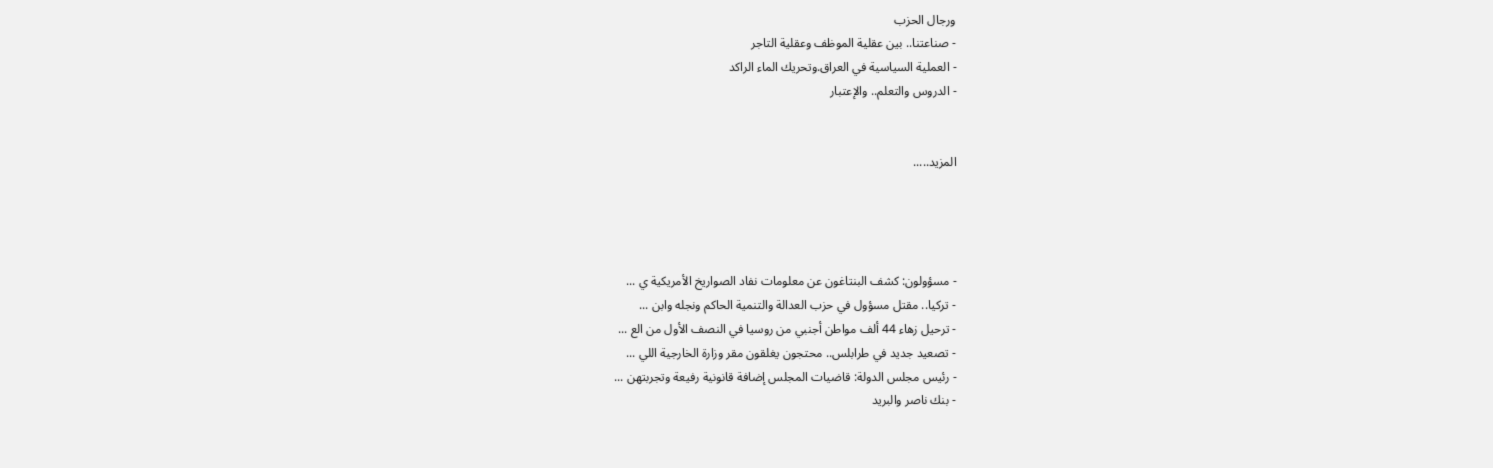ورجال الحزب
- صناعتنا.. بين عقلية الموظف وعقلية التاجر
- العملية السياسية في العراق.وتحريك الماء الراكد
- الدروس والتعلم.. والإعتبار


المزيد.....




- مسؤولون: كشف البنتاغون عن معلومات نفاد الصواريخ الأمريكية ي ...
- تركيا.. مقتل مسؤول في حزب العدالة والتنمية الحاكم ونجله وابن ...
- ترحيل زهاء 44 ألف مواطن أجنبي من روسيا في النصف الأول من الع ...
- تصعيد جديد في طرابلس.. محتجون يغلقون مقر وزارة الخارجية اللي ...
- رئيس مجلس الدولة: قاضيات المجلس إضافة قانونية رفيعة وتجربتهن ...
- بنك ناصر والبريد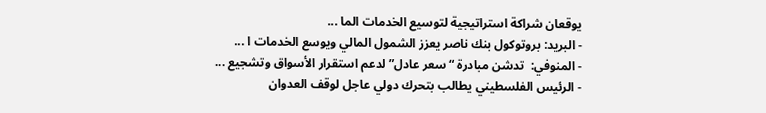يوقعان شراكة استراتيجية لتوسيع الخدمات الما ...
- البريد: بروتوكول بنك ناصر يعزز الشمول المالي ويوسع الخدمات ا ...
- المنوفي:  تدشن مبادرة “سعر عادل” لدعم استقرار الأسواق وتشجيع ...
- الرئيس الفلسطيني يطالب بتحرك دولي عاجل لوقف العدوان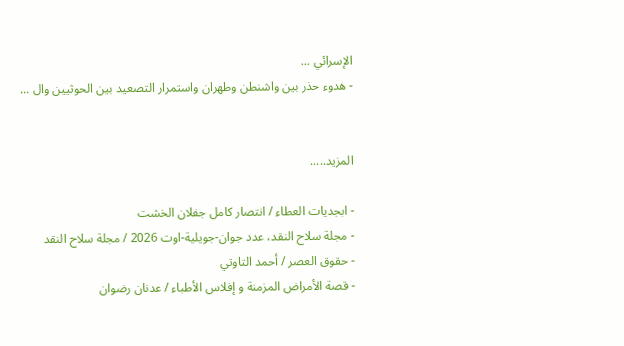الإسرائي ...
- هدوء حذر بين واشنطن وطهران واستمرار التصعيد بين الحوثيين وال ...


المزيد.....

- ابجديات العطاء / انتصار كامل جفلان الخشت
- مجلة سلاح النقد، عدد جوان-جويلية-اوت 2026 / مجلة سلاح النقد
- حقوق العصر / أحمد التاوتي
- قصة الأمراض المزمنة و إفلاس الأطباء / عدنان رضوان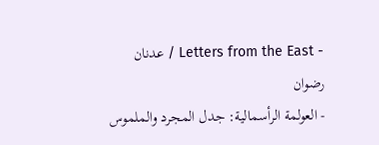- Letters from the East / عدنان رضوان
- العولمة الرأسمالية: جدل المجرد والملموس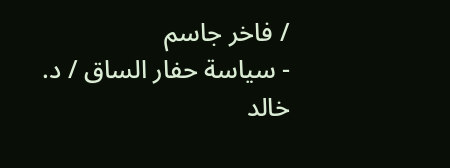/ فاخر جاسم
- سياسة حفار الساق / د. خالد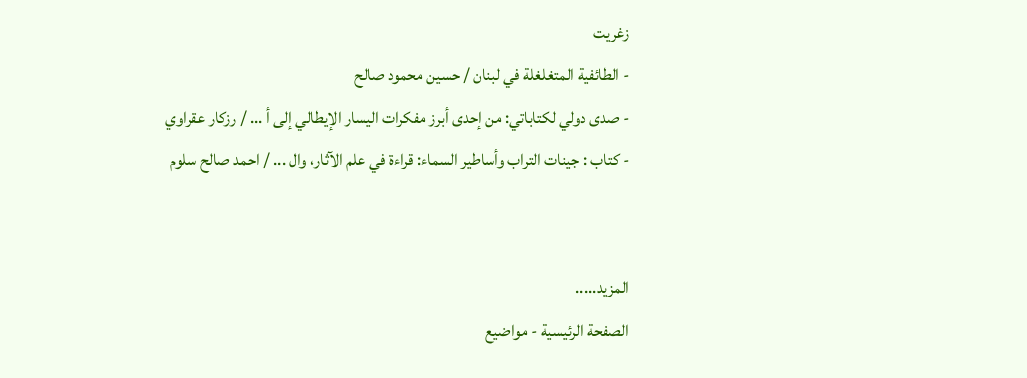زغريت
- الطائفية المتغلغلة في لبنان / حسين محمود صالح
- صدى دولي لكتاباتي: من إحدى أبرز مفكرات اليسار الإيطالي إلى أ ... / رزكار عقراوي
- كتاب : جينات التراب وأساطير السماء: قراءة في علم الآثار، وال ... / احمد صالح سلوم


المزيد.....
الصفحة الرئيسية - مواضيع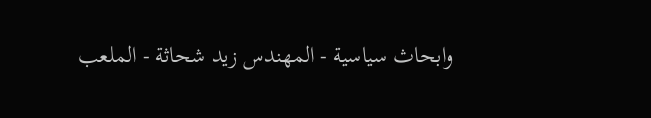وابحاث سياسية - المهندس زيد شحاثة - الملعب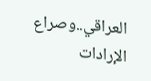العراقي..وصراع الإرادات